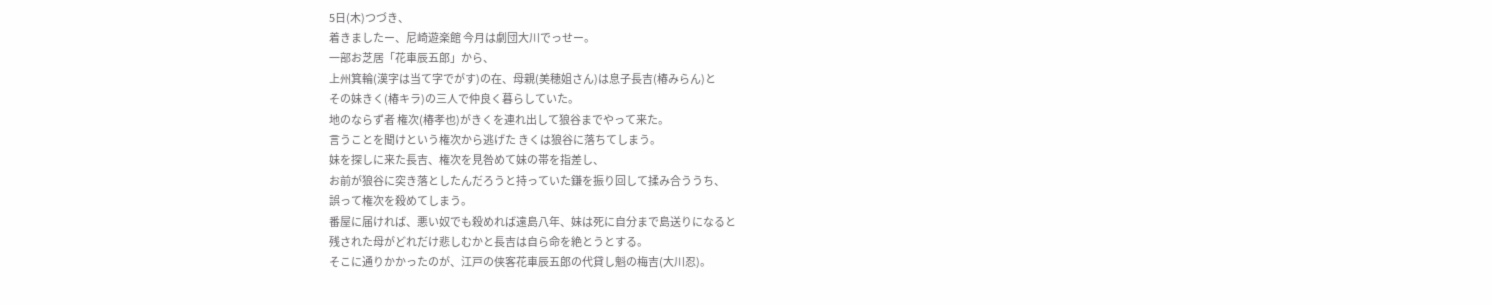5日(木)つづき、
着きましたー、尼崎遊楽館 今月は劇団大川でっせー。
一部お芝居「花車辰五郎」から、
上州箕輪(漢字は当て字でがす)の在、母親(美穂姐さん)は息子長吉(椿みらん)と
その妹きく(椿キラ)の三人で仲良く暮らしていた。
地のならず者 権次(椿孝也)がきくを連れ出して狼谷までやって来た。
言うことを聞けという権次から逃げた きくは狼谷に落ちてしまう。
妹を探しに来た長吉、権次を見咎めて妹の帯を指差し、
お前が狼谷に突き落としたんだろうと持っていた鎌を振り回して揉み合ううち、
誤って権次を殺めてしまう。
番屋に届ければ、悪い奴でも殺めれば遠島八年、妹は死に自分まで島送りになると
残された母がどれだけ悲しむかと長吉は自ら命を絶とうとする。
そこに通りかかったのが、江戸の侠客花車辰五郎の代貸し魁の梅吉(大川忍)。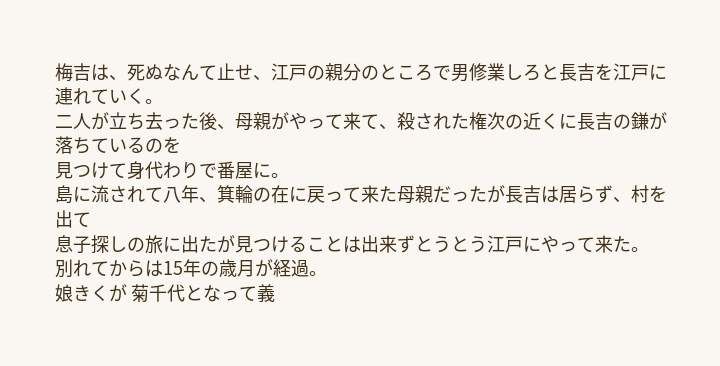梅吉は、死ぬなんて止せ、江戸の親分のところで男修業しろと長吉を江戸に連れていく。
二人が立ち去った後、母親がやって来て、殺された権次の近くに長吉の鎌が落ちているのを
見つけて身代わりで番屋に。
島に流されて八年、箕輪の在に戻って来た母親だったが長吉は居らず、村を出て
息子探しの旅に出たが見つけることは出来ずとうとう江戸にやって来た。
別れてからは15年の歳月が経過。
娘きくが 菊千代となって義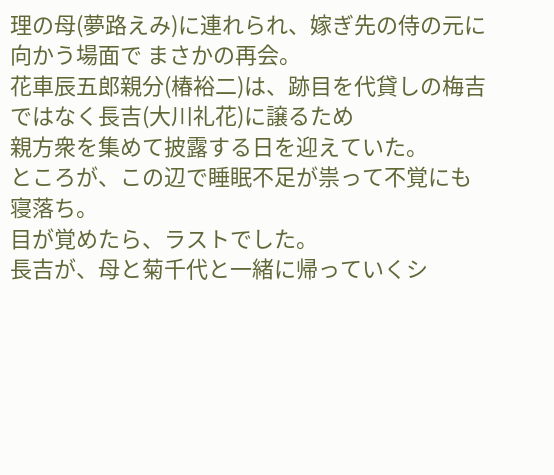理の母(夢路えみ)に連れられ、嫁ぎ先の侍の元に
向かう場面で まさかの再会。
花車辰五郎親分(椿裕二)は、跡目を代貸しの梅吉ではなく長吉(大川礼花)に譲るため
親方衆を集めて披露する日を迎えていた。
ところが、この辺で睡眠不足が祟って不覚にも寝落ち。
目が覚めたら、ラストでした。
長吉が、母と菊千代と一緒に帰っていくシ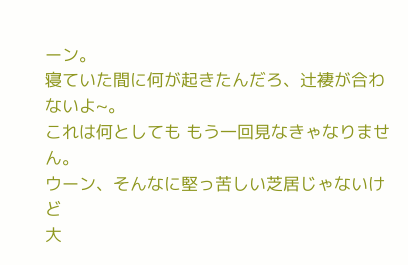ーン。
寝ていた間に何が起きたんだろ、辻褄が合わないよ~。
これは何としても もう一回見なきゃなりません。
ウーン、そんなに堅っ苦しい芝居じゃないけど
大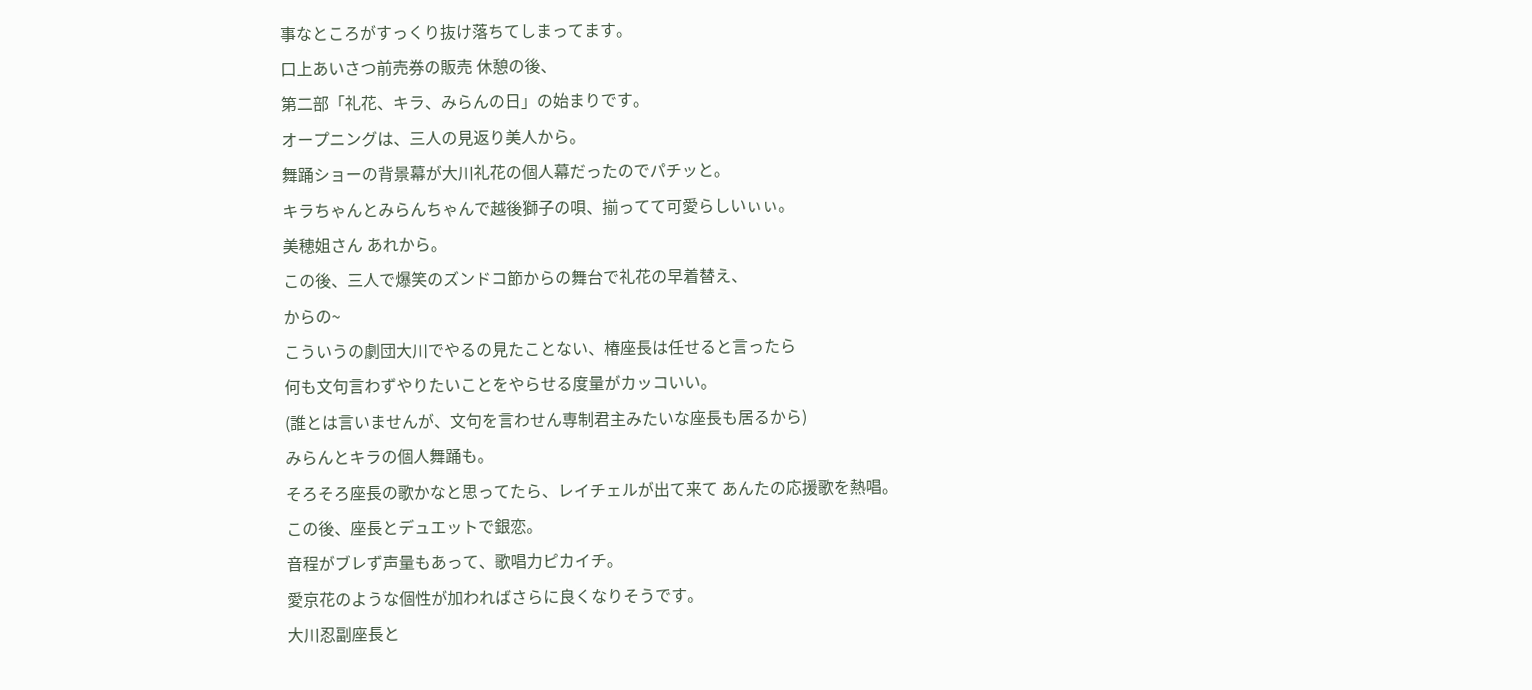事なところがすっくり抜け落ちてしまってます。
口上あいさつ前売券の販売 休憩の後、
第二部「礼花、キラ、みらんの日」の始まりです。
オープニングは、三人の見返り美人から。
舞踊ショーの背景幕が大川礼花の個人幕だったのでパチッと。
キラちゃんとみらんちゃんで越後獅子の唄、揃ってて可愛らしいぃぃ。
美穂姐さん あれから。
この後、三人で爆笑のズンドコ節からの舞台で礼花の早着替え、
からの~
こういうの劇団大川でやるの見たことない、椿座長は任せると言ったら
何も文句言わずやりたいことをやらせる度量がカッコいい。
(誰とは言いませんが、文句を言わせん専制君主みたいな座長も居るから)
みらんとキラの個人舞踊も。
そろそろ座長の歌かなと思ってたら、レイチェルが出て来て あんたの応援歌を熱唱。
この後、座長とデュエットで銀恋。
音程がブレず声量もあって、歌唱力ピカイチ。
愛京花のような個性が加わればさらに良くなりそうです。
大川忍副座長と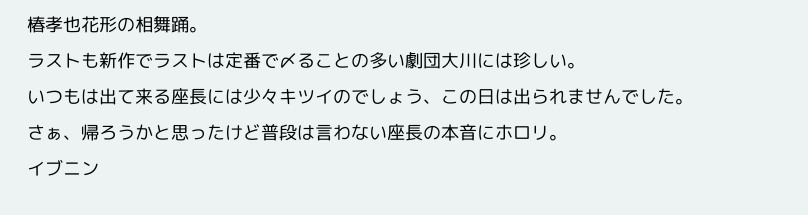椿孝也花形の相舞踊。
ラストも新作でラストは定番で〆ることの多い劇団大川には珍しい。
いつもは出て来る座長には少々キツイのでしょう、この日は出られませんでした。
さぁ、帰ろうかと思ったけど普段は言わない座長の本音にホロリ。
イブニン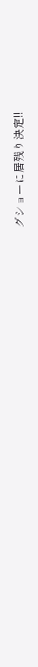グショーに居残り決定!!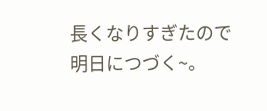長くなりすぎたので 明日につづく~。